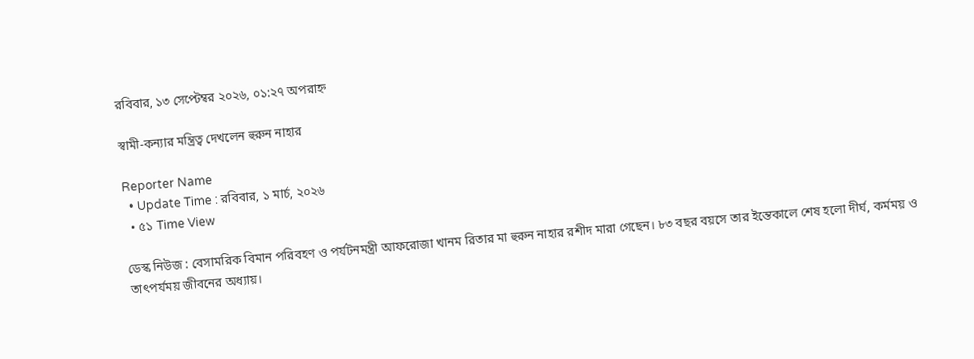রবিবার, ১৩ সেপ্টেম্বর ২০২৬, ০১:২৭ অপরাহ্ন

স্বামী-কন্যার মন্ত্রিত্ব দেখলেন হুরুন নাহার

Reporter Name
  • Update Time : রবিবার, ১ মার্চ, ২০২৬
  • ৫১ Time View

ডেস্ক নিউজ : বেসামরিক বিমান পরিবহণ ও পর্যটনমন্ত্রী আফরোজা খানম রিতার মা হুরুন নাহার রশীদ মারা গেছেন। ৮৩ বছর বয়সে তার ইন্তেকালে শেষ হলো দীর্ঘ, কর্মময় ও তাৎপর্যময় জীবনের অধ্যায়।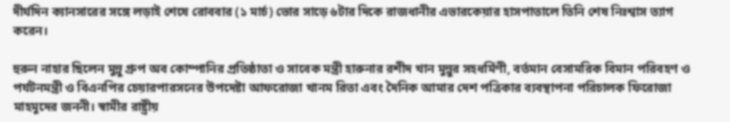দীর্ঘদিন ক্যানসারের সঙ্গে লড়াই শেষে রোববার (১ মার্চ) ভোর সাড়ে ৬টার দিকে রাজধানীর এভারকেয়ার হাসপাতালে তিনি শেষ নিঃশ্বাস ত্যাগ করেন।

হুরুন নাহার ছিলেন মুন্নু গ্রুপ অব কোম্পানির প্রতিষ্ঠাতা ও সাবেক মন্ত্রী হারুনার রশীদ খান মুন্নুর সহধর্মিণী, বর্তমান বেসামরিক বিমান পরিবহণ ও পর্যটনমন্ত্রী ও বিএনপির চেয়ারপারসনের উপদেষ্টা আফরোজা খানম রিতা এবং দৈনিক আমার দেশ পত্রিকার ব্যবস্থাপনা পরিচালক ফিরোজা মাহমুদের জননী। স্বামীর রাষ্ট্রীয়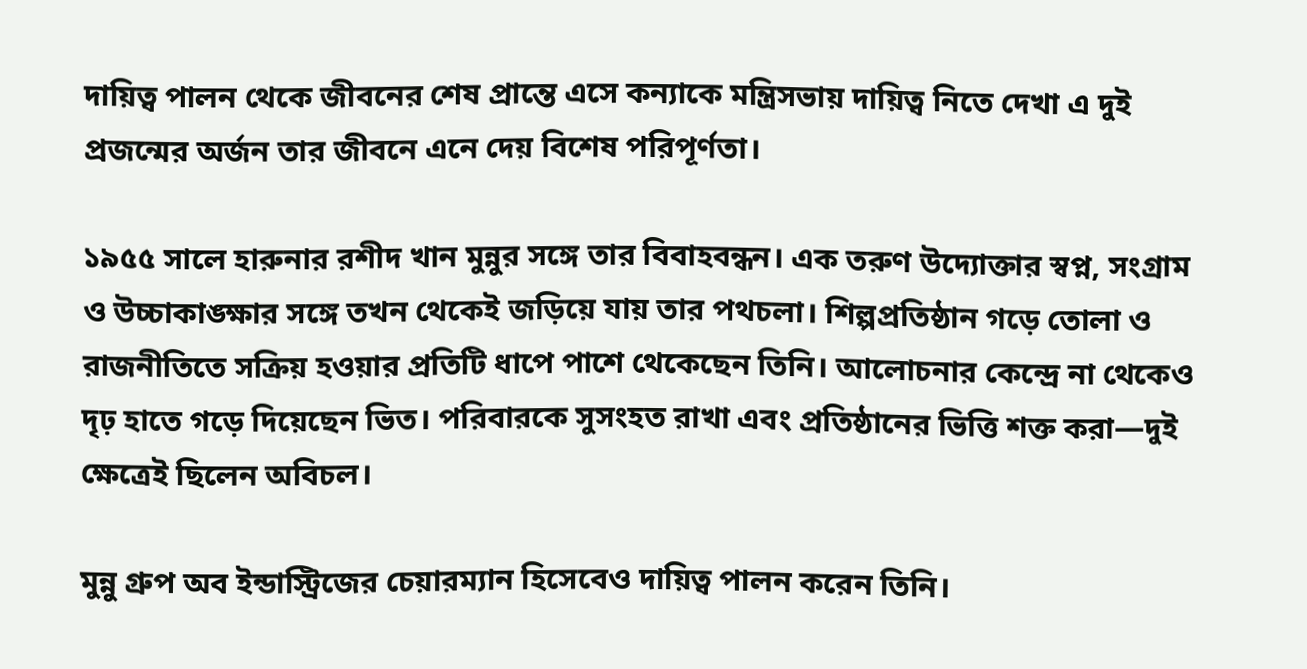দায়িত্ব পালন থেকে জীবনের শেষ প্রান্তে এসে কন্যাকে মন্ত্রিসভায় দায়িত্ব নিতে দেখা এ দুই প্রজন্মের অর্জন তার জীবনে এনে দেয় বিশেষ পরিপূর্ণতা।

১৯৫৫ সালে হারুনার রশীদ খান মুন্নুর সঙ্গে তার বিবাহবন্ধন। এক তরুণ উদ্যোক্তার স্বপ্ন, সংগ্রাম ও উচ্চাকাঙ্ক্ষার সঙ্গে তখন থেকেই জড়িয়ে যায় তার পথচলা। শিল্পপ্রতিষ্ঠান গড়ে তোলা ও রাজনীতিতে সক্রিয় হওয়ার প্রতিটি ধাপে পাশে থেকেছেন তিনি। আলোচনার কেন্দ্রে না থেকেও দৃঢ় হাতে গড়ে দিয়েছেন ভিত। পরিবারকে সুসংহত রাখা এবং প্রতিষ্ঠানের ভিত্তি শক্ত করা—দুই ক্ষেত্রেই ছিলেন অবিচল।

মুন্নু গ্রুপ অব ইন্ডাস্ট্রিজের চেয়ারম্যান হিসেবেও দায়িত্ব পালন করেন তিনি।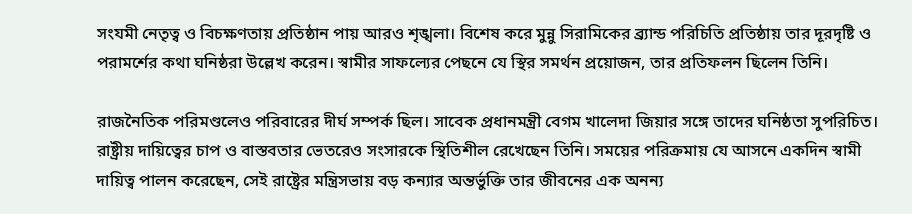সংযমী নেতৃত্ব ও বিচক্ষণতায় প্রতিষ্ঠান পায় আরও শৃঙ্খলা। বিশেষ করে মুন্নু সিরামিকের ব্র্যান্ড পরিচিতি প্রতিষ্ঠায় তার দূরদৃষ্টি ও পরামর্শের কথা ঘনিষ্ঠরা উল্লেখ করেন। স্বামীর সাফল্যের পেছনে যে স্থির সমর্থন প্রয়োজন, তার প্রতিফলন ছিলেন তিনি।

রাজনৈতিক পরিমণ্ডলেও পরিবারের দীর্ঘ সম্পর্ক ছিল। সাবেক প্রধানমন্ত্রী বেগম খালেদা জিয়ার সঙ্গে তাদের ঘনিষ্ঠতা সুপরিচিত। রাষ্ট্রীয় দায়িত্বের চাপ ও বাস্তবতার ভেতরেও সংসারকে স্থিতিশীল রেখেছেন তিনি। সময়ের পরিক্রমায় যে আসনে একদিন স্বামী দায়িত্ব পালন করেছেন, সেই রাষ্ট্রের মন্ত্রিসভায় বড় কন্যার অন্তর্ভুক্তি তার জীবনের এক অনন্য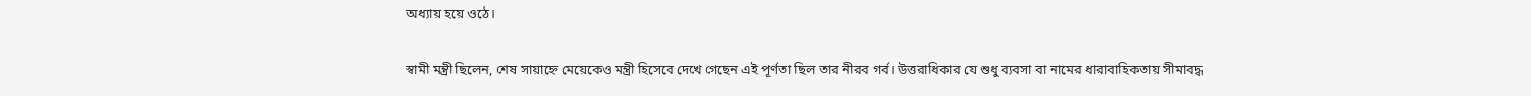অধ্যায় হয়ে ওঠে।

স্বামী মন্ত্রী ছিলেন, শেষ সায়াহ্নে মেয়েকেও মন্ত্রী হিসেবে দেখে গেছেন এই পূর্ণতা ছিল তার নীরব গর্ব। উত্তরাধিকার যে শুধু ব্যবসা বা নামের ধারাবাহিকতায় সীমাবদ্ধ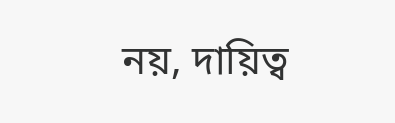নয়, দায়িত্ব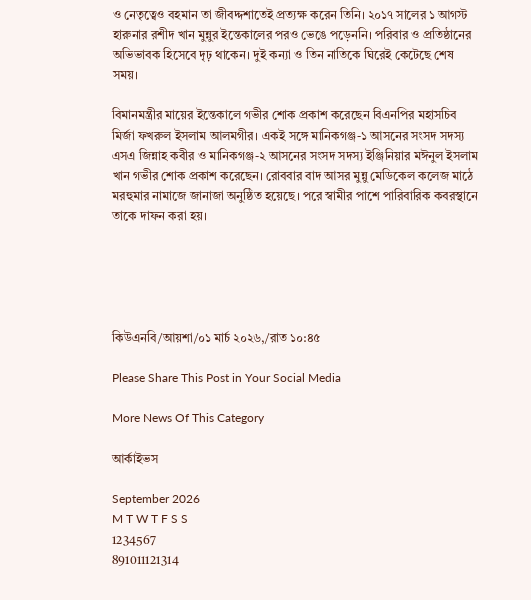ও নেতৃত্বেও বহমান তা জীবদ্দশাতেই প্রত্যক্ষ করেন তিনি। ২০১৭ সালের ১ আগস্ট হারুনার রশীদ খান মুন্নুর ইন্তেকালের পরও ভেঙে পড়েননি। পরিবার ও প্রতিষ্ঠানের অভিভাবক হিসেবে দৃঢ় থাকেন। দুই কন্যা ও তিন নাতিকে ঘিরেই কেটেছে শেষ সময়।

বিমানমন্ত্রীর মায়ের ইন্তেকালে গভীর শোক প্রকাশ করেছেন বিএনপির মহাসচিব মির্জা ফখরুল ইসলাম আলমগীর। একই সঙ্গে মানিকগঞ্জ-১ আসনের সংসদ সদস্য এসএ জিন্নাহ কবীর ও মানিকগঞ্জ-২ আসনের সংসদ সদস্য ইঞ্জিনিয়ার মঈনুল ইসলাম খান গভীর শোক প্রকাশ করেছেন। রোববার বাদ আসর মুন্নু মেডিকেল কলেজ মাঠে মরহুমার নামাজে জানাজা অনুষ্ঠিত হয়েছে। পরে স্বামীর পাশে পারিবারিক কবরস্থানে তাকে দাফন করা হয়।





কিউএনবি/আয়শা/০১ মার্চ ২০২৬,/রাত ১০:৪৫

Please Share This Post in Your Social Media

More News Of This Category

আর্কাইভস

September 2026
M T W T F S S
1234567
891011121314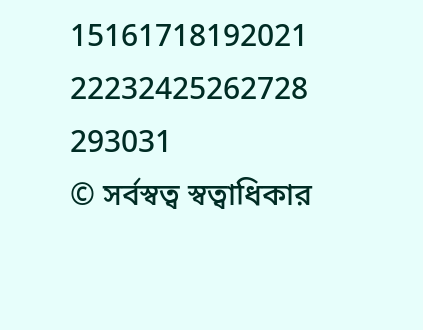15161718192021
22232425262728
293031
© সর্বস্বত্ব স্বত্বাধিকার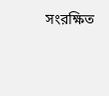সংরক্ষিত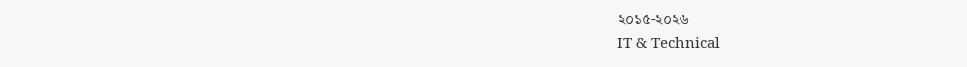২০১৫-২০২৬
IT & Technical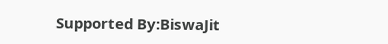Supported By:BiswaJit